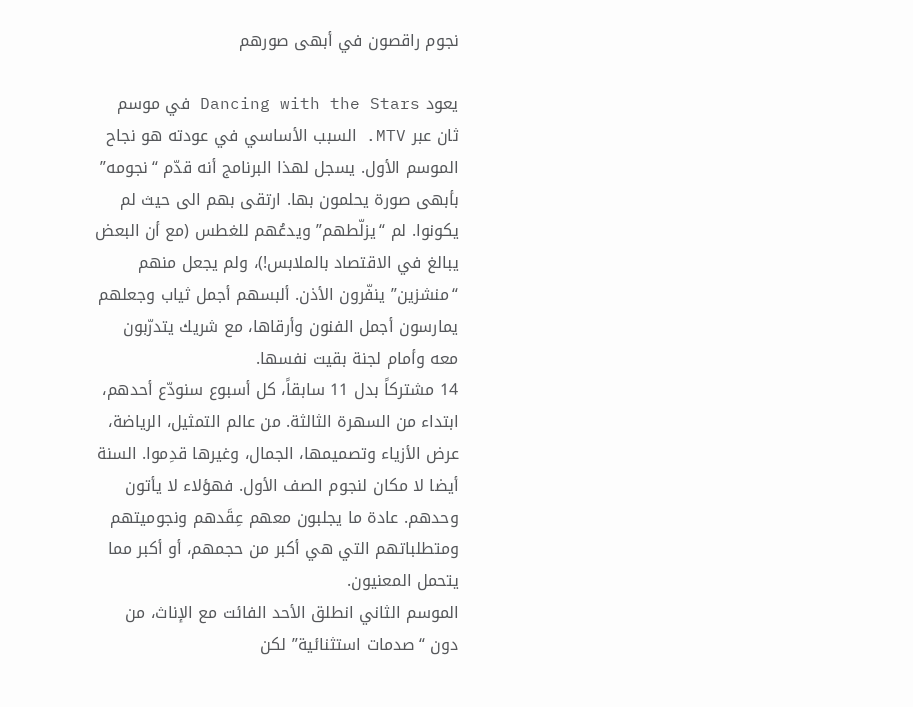نجوم راقصون في أبهى صورهم

يعود Dancing with the Stars في موسم ثان عبر MTV. السبب الأساسي في عودته هو نجاح الموسم الأول. يسجل لهذا البرنامج أنه قدّم “نجومه” بأبهى صورة يحلمون بها. ارتقى بهم الى حيث لم يكونوا. لم “يزلّطهم” ويدعُهم للغطس (مع أن البعض يبالغ في الاقتصاد بالملابس!)، ولم يجعل منهم “منشزين” ينفّرون الأذن. ألبسهم أجمل ثياب وجعلهم يمارسون أجمل الفنون وأرقاها، مع شريك يتدرّبون معه وأمام لجنة بقيت نفسها.
14 مشتركاً بدل 11 سابقاً، كل أسبوع سنودّع أحدهم، ابتداء من السهرة الثالثة. من عالم التمثيل، الرياضة، عرض الأزياء وتصميمها، الجمال، وغيرها قدِموا. السنة أيضا لا مكان لنجوم الصف الأول. فهؤلاء لا يأتون وحدهم. عادة ما يجلبون معهم عِقَدهم ونجوميتهم ومتطلباتهم التي هي أكبر من حجمهم، أو أكبر مما يتحمل المعنيون.
الموسم الثاني انطلق الأحد الفائت مع الإناث، من دون “صدمات استثنائية” لكن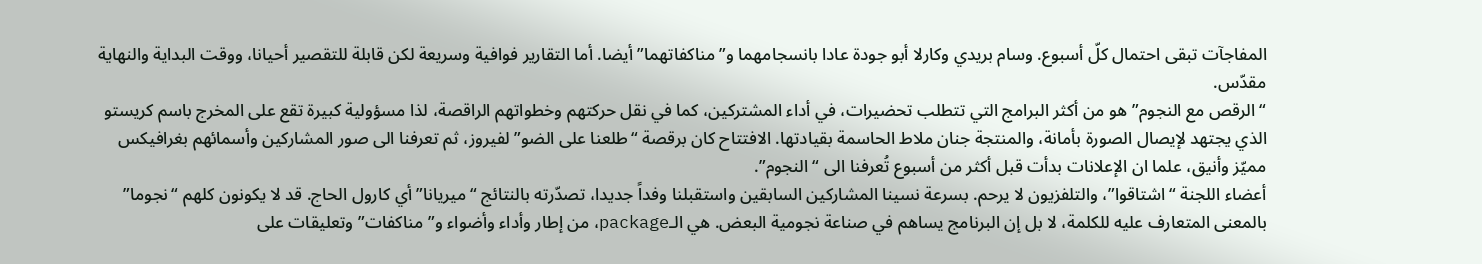المفاجآت تبقى احتمال كلّ أسبوع. وسام بريدي وكارلا أبو جودة عادا بانسجامهما و”مناكفاتهما” أيضا. أما التقارير فوافية وسريعة لكن قابلة للتقصير أحيانا، ووقت البداية والنهاية مقدّس.
“الرقص مع النجوم” هو من أكثر البرامج التي تتطلب تحضيرات، في أداء المشتركين، كما في نقل حركتهم وخطواتهم الراقصة، لذا مسؤولية كبيرة تقع على المخرج باسم كريستو الذي يجتهد لإيصال الصورة بأمانة، والمنتجة جنان ملاط الحاسمة بقيادتها. الافتتاح كان برقصة “طلعنا على الضو” لفيروز، ثم تعرفنا الى صور المشاركين وأسمائهم بغرافيكس مميّز وأنيق، علما ان الإعلانات بدأت قبل أكثر من أسبوع تُعرفنا الى “النجوم”.
أعضاء اللجنة “اشتاقوا”، والتلفزيون لا يرحم. بسرعة نسينا المشاركين السابقين واستقبلنا وفداً جديدا، تصدّرته بالنتائج “ميريانا” أي كارول الحاج. قد لا يكونون كلهم “نجوما” بالمعنى المتعارف عليه للكلمة، لا بل إن البرنامج يساهم في صناعة نجومية البعض. هي الـpackage، من إطار وأداء وأضواء و”مناكفات” وتعليقات على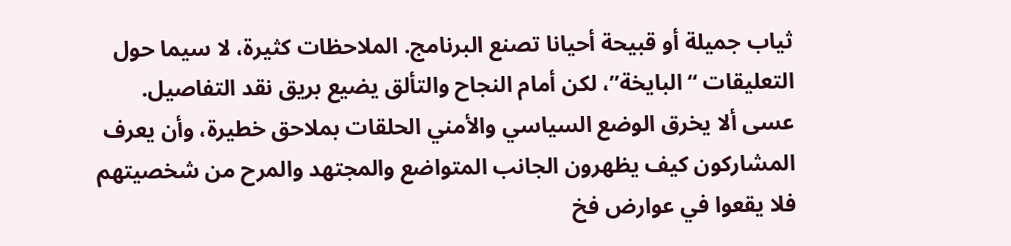ثياب جميلة أو قبيحة أحيانا تصنع البرنامج. الملاحظات كثيرة، لا سيما حول التعليقات “البايخة”، لكن أمام النجاح والتألق يضيع بريق نقد التفاصيل.
عسى ألا يخرق الوضع السياسي والأمني الحلقات بملاحق خطيرة، وأن يعرف المشاركون كيف يظهرون الجانب المتواضع والمجتهد والمرح من شخصيتهم فلا يقعوا في عوارض فخ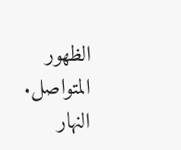الظهور المتواصل.
النهار